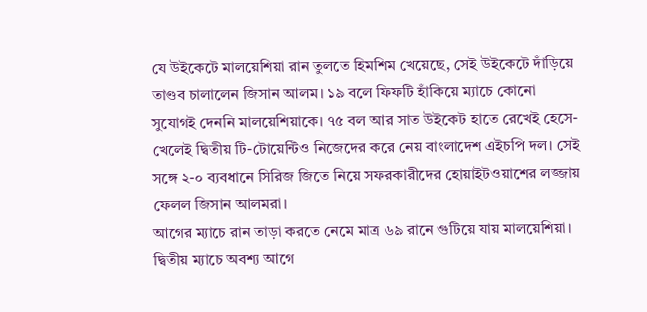যে উইকেটে মালয়েশিয়া রান তুলতে হিমশিম খেয়েছে, সেই উইকেটে দাঁড়িয়ে তাণ্ডব চালালেন জিসান আলম। ১৯ বলে ফিফটি হাঁকিয়ে ম্যাচে কোনো সুযোগই দেননি মালয়েশিয়াকে। ৭৫ বল আর সাত উইকেট হাতে রেখেই হেসে-খেলেই দ্বিতীয় টি-টোয়েন্টিও নিজেদের করে নেয় বাংলাদেশ এইচপি দল। সেই সঙ্গে ২-০ ব্যবধানে সিরিজ জিতে নিয়ে সফরকারীদের হোয়াইটওয়াশের লজ্জায় ফেলল জিসান আলমরা।
আগের ম্যাচে রান তাড়া করতে নেমে মাত্র ৬৯ রানে গুটিয়ে যায় মালয়েশিয়া। দ্বিতীয় ম্যাচে অবশ্য আগে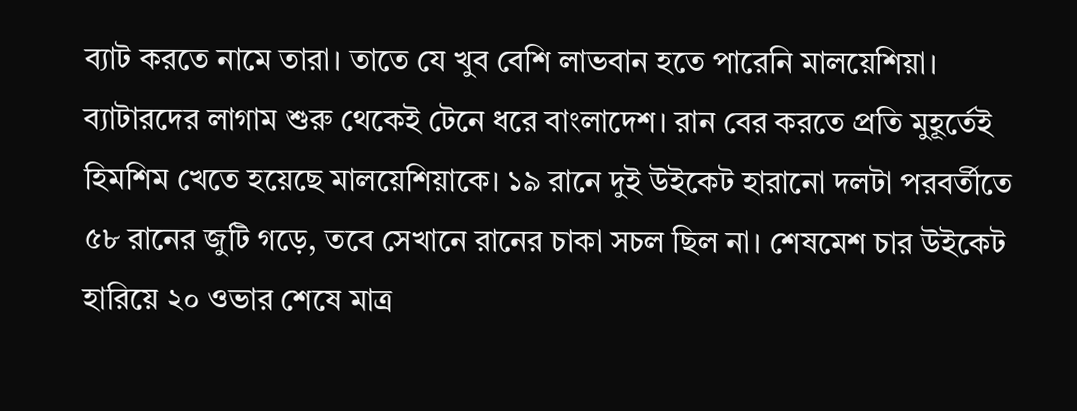ব্যাট করতে নামে তারা। তাতে যে খুব বেশি লাভবান হতে পারেনি মালয়েশিয়া।
ব্যাটারদের লাগাম শুরু থেকেই টেনে ধরে বাংলাদেশ। রান বের করতে প্রতি মুহূর্তেই হিমশিম খেতে হয়েছে মালয়েশিয়াকে। ১৯ রানে দুই উইকেট হারানো দলটা পরবর্তীতে ৫৮ রানের জুটি গড়ে, তবে সেখানে রানের চাকা সচল ছিল না। শেষমেশ চার উইকেট হারিয়ে ২০ ওভার শেষে মাত্র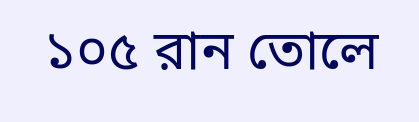১০৫ রান তোলে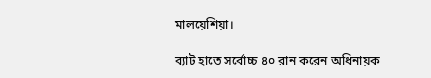মালয়েশিয়া।

ব্যাট হাতে সর্বোচ্চ ৪০ রান করেন অধিনায়ক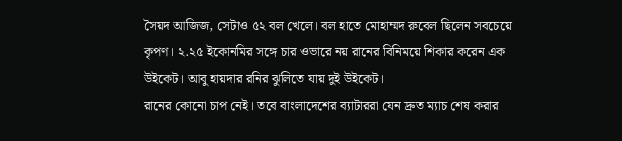সৈয়দ আজিজ, সেটাও ৫২ বল খেলে। বল হাতে মোহাম্মদ রুবেল ছিলেন সবচেয়ে কৃপণ। ২.২৫ ইকোনমির সঙ্গে চার ওভারে নয় রানের বিনিময়ে শিকার করেন এক উইকেট। আবু হায়দার রনির ঝুলিতে যায় দুই উইকেট।
রানের কোনো চাপ নেই। তবে বাংলাদেশের ব্যাটাররা যেন দ্রুত ম্যাচ শেষ করার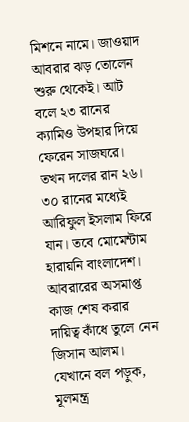মিশনে নামে। জাওয়াদ আবরার ঝড় তোলেন শুরু থেকেই। আট বলে ২৩ রানের ক্যামিও উপহার দিয়ে ফেরেন সাজঘরে। তখন দলের রান ২৬। ৩০ রানের মধ্যেই আরিফুল ইসলাম ফিরে যান। তবে মোমেন্টাম হারায়নি বাংলাদেশ।
আবরারের অসমাপ্ত কাজ শেষ করার দায়িত্ব কাঁধে তুলে নেন জিসান আলম। যেখানে বল পড়ুক, মূলমন্ত্র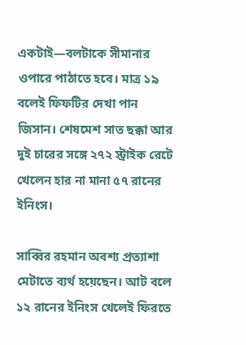একটাই—বলটাকে সীমানার ওপারে পাঠাতে হবে। মাত্র ১৯ বলেই ফিফটির দেখা পান জিসান। শেষমেশ সাত ছক্কা আর দুই চারের সঙ্গে ২৭২ স্ট্রাইক রেটে খেলেন হার না মানা ৫৭ রানের ইনিংস।

সাব্বির রহমান অবশ্য প্রত্যাশা মেটাতে ব্যর্থ হয়েছেন। আট বলে ১২ রানের ইনিংস খেলেই ফিরতে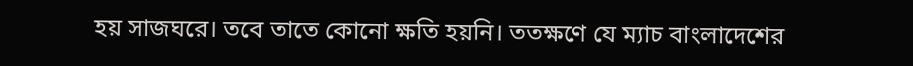হয় সাজঘরে। তবে তাতে কোনো ক্ষতি হয়নি। ততক্ষণে যে ম্যাচ বাংলাদেশের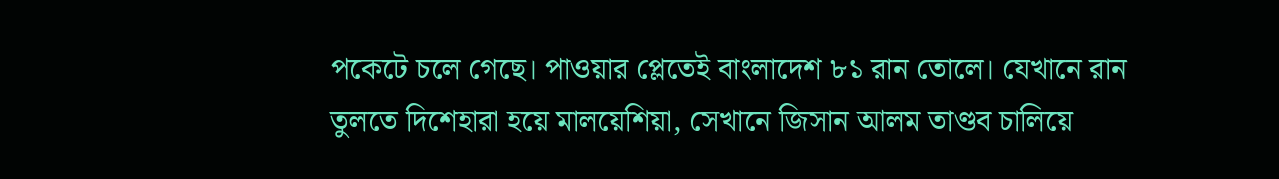পকেটে চলে গেছে। পাওয়ার প্লেতেই বাংলাদেশ ৮১ রান তোলে। যেখানে রান তুলতে দিশেহারা হয়ে মালয়েশিয়া, সেখানে জিসান আলম তাণ্ডব চালিয়ে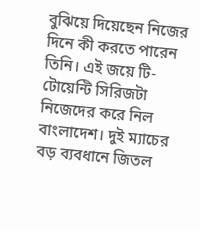বুঝিয়ে দিয়েছেন নিজের দিনে কী করতে পারেন তিনি। এই জয়ে টি-টোয়েন্টি সিরিজটা নিজেদের করে নিল বাংলাদেশ। দুই ম্যাচের বড় ব্যবধানে জিতল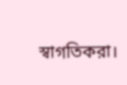স্বাগতিকরা।